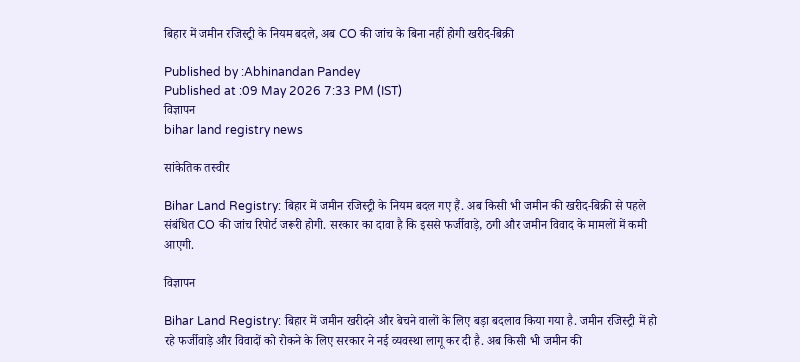बिहार में जमीन रजिस्ट्री के नियम बदले, अब CO की जांच के बिना नहीं होगी खरीद-बिक्री

Published by :Abhinandan Pandey
Published at :09 May 2026 7:33 PM (IST)
विज्ञापन
bihar land registry news

सांकेतिक तस्वीर

Bihar Land Registry: बिहार में जमीन रजिस्ट्री के नियम बदल गए हैं. अब किसी भी जमीन की खरीद-बिक्री से पहले संबंधित CO की जांच रिपोर्ट जरूरी होगी. सरकार का दावा है कि इससे फर्जीवाड़े, ठगी और जमीन विवाद के मामलों में कमी आएगी.

विज्ञापन

Bihar Land Registry: बिहार में जमीन खरीदने और बेचने वालों के लिए बड़ा बदलाव किया गया है. जमीन रजिस्ट्री में हो रहे फर्जीवाड़े और विवादों को रोकने के लिए सरकार ने नई व्यवस्था लागू कर दी है. अब किसी भी जमीन की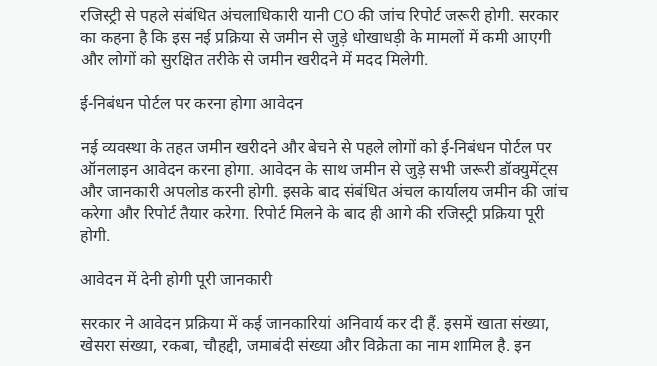रजिस्ट्री से पहले संबंधित अंचलाधिकारी यानी CO की जांच रिपोर्ट जरूरी होगी. सरकार का कहना है कि इस नई प्रक्रिया से जमीन से जुड़े धोखाधड़ी के मामलों में कमी आएगी और लोगों को सुरक्षित तरीके से जमीन खरीदने में मदद मिलेगी.

ई-निबंधन पोर्टल पर करना होगा आवेदन

नई व्यवस्था के तहत जमीन खरीदने और बेचने से पहले लोगों को ई-निबंधन पोर्टल पर ऑनलाइन आवेदन करना होगा. आवेदन के साथ जमीन से जुड़े सभी जरूरी डॉक्युमेंट्स और जानकारी अपलोड करनी होगी. इसके बाद संबंधित अंचल कार्यालय जमीन की जांच करेगा और रिपोर्ट तैयार करेगा. रिपोर्ट मिलने के बाद ही आगे की रजिस्ट्री प्रक्रिया पूरी होगी.

आवेदन में देनी होगी पूरी जानकारी

सरकार ने आवेदन प्रक्रिया में कई जानकारियां अनिवार्य कर दी हैं. इसमें खाता संख्या, खेसरा संख्या, रकबा, चौहद्दी, जमाबंदी संख्या और विक्रेता का नाम शामिल है. इन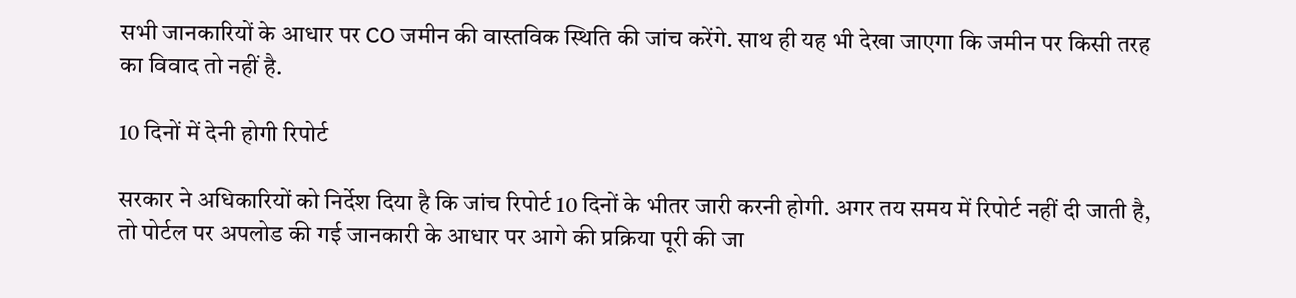सभी जानकारियों के आधार पर CO जमीन की वास्तविक स्थिति की जांच करेंगे. साथ ही यह भी देखा जाएगा कि जमीन पर किसी तरह का विवाद तो नहीं है.

10 दिनों में देनी होगी रिपोर्ट

सरकार ने अधिकारियों को निर्देश दिया है कि जांच रिपोर्ट 10 दिनों के भीतर जारी करनी होगी. अगर तय समय में रिपोर्ट नहीं दी जाती है, तो पोर्टल पर अपलोड की गई जानकारी के आधार पर आगे की प्रक्रिया पूरी की जा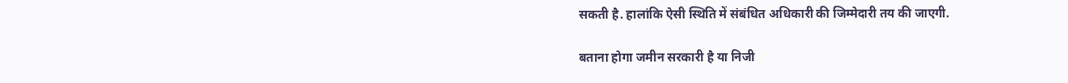सकती है. हालांकि ऐसी स्थिति में संबंधित अधिकारी की जिम्मेदारी तय की जाएगी.

बताना होगा जमीन सरकारी है या निजी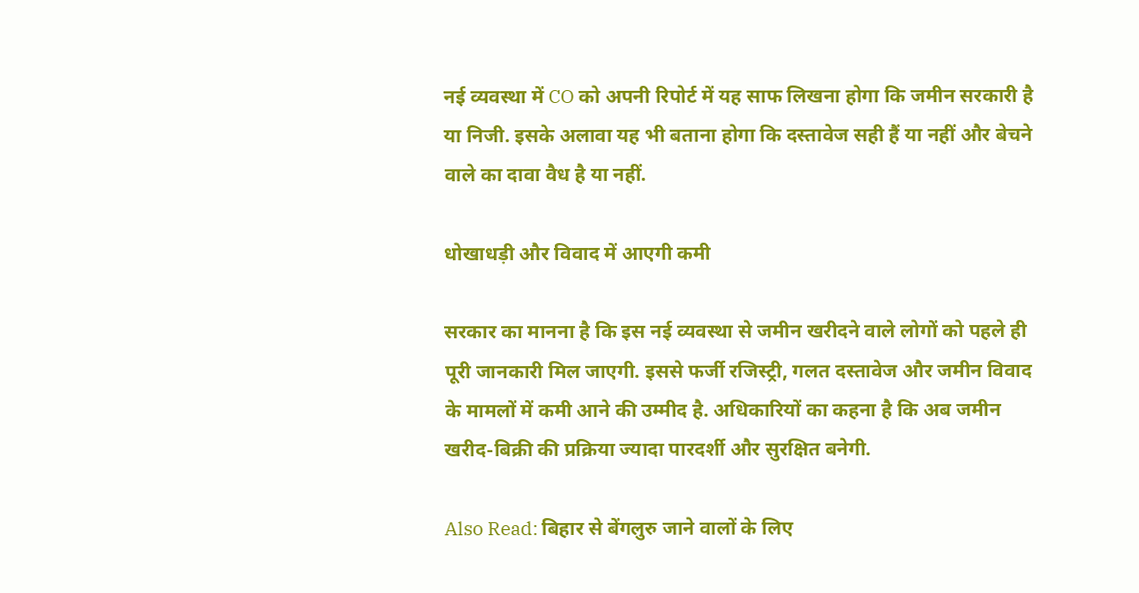नई व्यवस्था में CO को अपनी रिपोर्ट में यह साफ लिखना होगा कि जमीन सरकारी है या निजी. इसके अलावा यह भी बताना होगा कि दस्तावेज सही हैं या नहीं और बेचने वाले का दावा वैध है या नहीं.

धोखाधड़ी और विवाद में आएगी कमी

सरकार का मानना है कि इस नई व्यवस्था से जमीन खरीदने वाले लोगों को पहले ही पूरी जानकारी मिल जाएगी. इससे फर्जी रजिस्ट्री, गलत दस्तावेज और जमीन विवाद के मामलों में कमी आने की उम्मीद है. अधिकारियों का कहना है कि अब जमीन खरीद-बिक्री की प्रक्रिया ज्यादा पारदर्शी और सुरक्षित बनेगी.

Also Read: बिहार से बेंगलुरु जाने वालों के लिए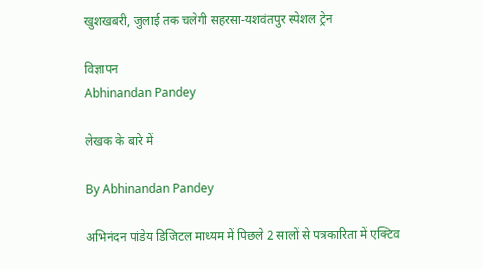खुशखबरी, जुलाई तक चलेगी सहरसा-यशवंतपुर स्पेशल ट्रेन

विज्ञापन
Abhinandan Pandey

लेखक के बारे में

By Abhinandan Pandey

अभिनंदन पांडेय डिजिटल माध्यम में पिछले 2 सालों से पत्रकारिता में एक्टिव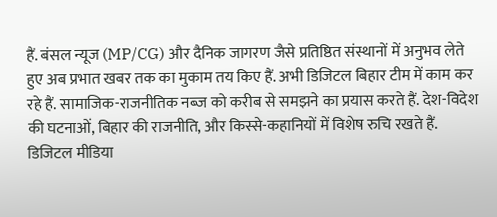हैं. बंसल न्यूज (MP/CG) और दैनिक जागरण जैसे प्रतिष्ठित संस्थानों में अनुभव लेते हुए अब प्रभात खबर तक का मुकाम तय किए हैं. अभी डिजिटल बिहार टीम में काम कर रहे हैं. सामाजिक-राजनीतिक नब्ज को करीब से समझने का प्रयास करते हैं. देश-विदेश की घटनाओं, बिहार की राजनीति, और किस्से-कहानियों में विशेष रुचि रखते हैं. डिजिटल मीडिया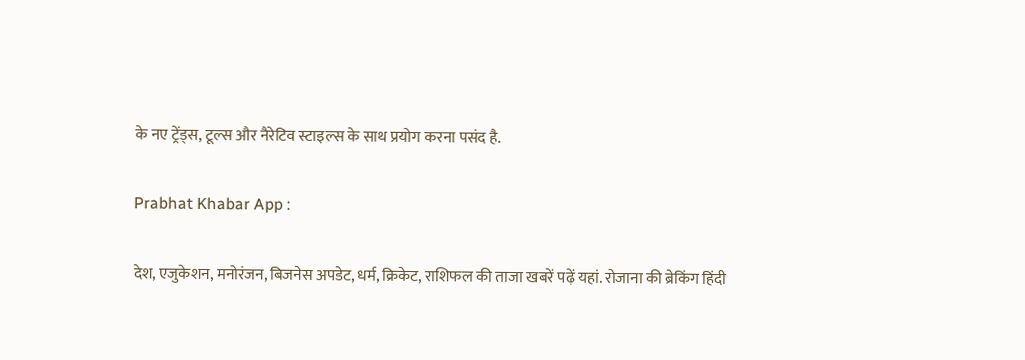के नए ट्रेंड्स, टूल्स और नैरेटिव स्टाइल्स के साथ प्रयोग करना पसंद है.

Prabhat Khabar App :

देश, एजुकेशन, मनोरंजन, बिजनेस अपडेट, धर्म, क्रिकेट, राशिफल की ताजा खबरें पढ़ें यहां. रोजाना की ब्रेकिंग हिंदी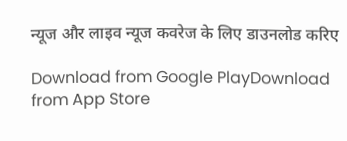न्यूज और लाइव न्यूज कवरेज के लिए डाउनलोड करिए

Download from Google PlayDownload from App Store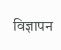विज्ञापन